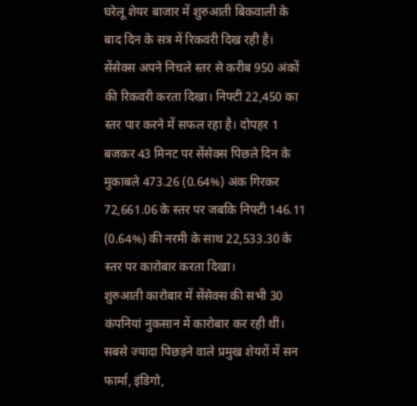घरेलू शेयर बाजार में शुरुआती बिकवाली के बाद दिन के सत्र में रिकवरी दिख रही है। सेंसेक्स अपने निचले स्तर से करीब 950 अंकों की रिकवरी करता दिखा। निफ्टी 22,450 का स्तर पार करने में सफल रहा है। दोपहर 1 बजकर 43 मिनट पर सेंसेक्स पिछले दिन के मुकाबले 473.26 (0.64%) अंक गिरकर 72,661.06 के स्तर पर जबकि निफ्टी 146.11 (0.64%) की नरमी के साथ 22,533.30 के स्तर पर कारोबार करता दिखा।
शुरुआती कारोबार में सेंसेक्स की सभी 30 कंपनियां नुकसान में कारोबार कर रही थीं। सबसे ज्यादा पिछड़ने वाले प्रमुख शेयरों में सन फार्मा, इंडिगो,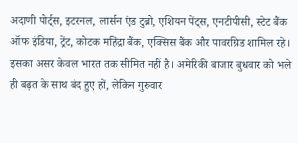अदाणी पोर्ट्स, इटरनल, लार्सन एंड टुब्रो, एशियन पेंट्स, एनटीपीसी, स्टेट बैंक ऑफ इंडिया, ट्रेंट, कोटक महिंद्रा बैंक, एक्सिस बैंक और पावरग्रिड शामिल रहे।
इसका असर केवल भारत तक सीमित नहीं है। अमेरिकी बाजार बुधवार को भले ही बढ़त के साथ बंद हुए हों, लेकिन गुरुवार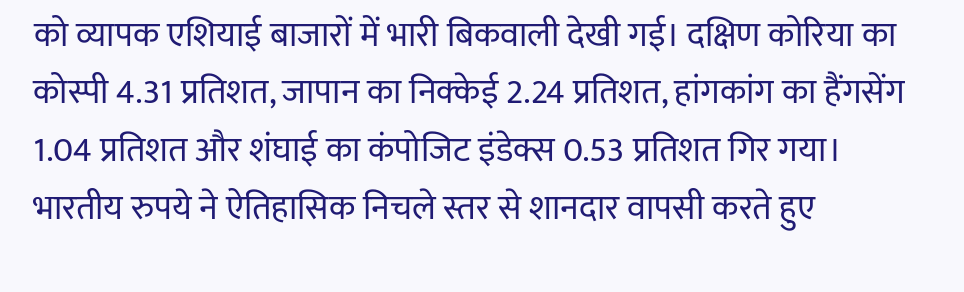को व्यापक एशियाई बाजारों में भारी बिकवाली देखी गई। दक्षिण कोरिया का कोस्पी 4.31 प्रतिशत, जापान का निक्केई 2.24 प्रतिशत, हांगकांग का हैंगसेंग 1.04 प्रतिशत और शंघाई का कंपोजिट इंडेक्स 0.53 प्रतिशत गिर गया।
भारतीय रुपये ने ऐतिहासिक निचले स्तर से शानदार वापसी करते हुए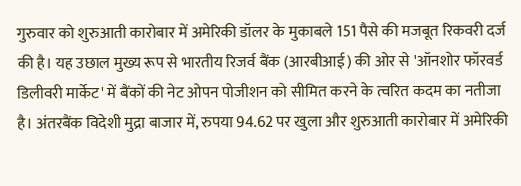गुरुवार को शुरुआती कारोबार में अमेरिकी डॉलर के मुकाबले 151 पैसे की मजबूत रिकवरी दर्ज की है। यह उछाल मुख्य रूप से भारतीय रिजर्व बैंक (आरबीआई) की ओर से 'ऑनशोर फॉरवर्ड डिलीवरी मार्केट' में बैंकों की नेट ओपन पोजीशन को सीमित करने के त्वरित कदम का नतीजा है। अंतरबैंक विदेशी मुद्रा बाजार में, रुपया 94.62 पर खुला और शुरुआती कारोबार में अमेरिकी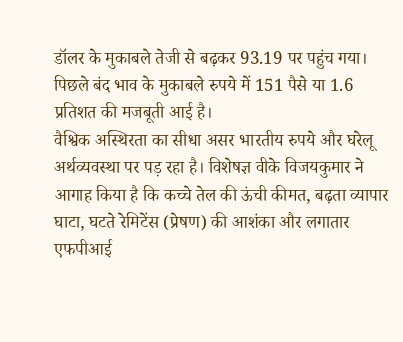डॉलर के मुकाबले तेजी से बढ़कर 93.19 पर पहुंच गया। पिछले बंद भाव के मुकाबले रुपये में 151 पैसे या 1.6 प्रतिशत की मजबूती आई है।
वैश्विक अस्थिरता का सीधा असर भारतीय रुपये और घरेलू अर्थव्यवस्था पर पड़ रहा है। विशेषज्ञ वीके विजयकुमार ने आगाह किया है कि कच्चे तेल की ऊंची कीमत, बढ़ता व्यापार घाटा, घटते रेमिटेंस (प्रेषण) की आशंका और लगातार एफपीआई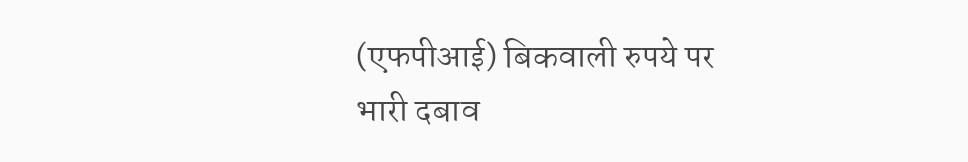(एफपीआई) बिकवाली रुपये पर भारी दबाव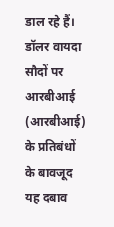डाल रहे हैं। डॉलर वायदा सौदों पर आरबीआई (आरबीआई) के प्रतिबंधों के बावजूद यह दबाव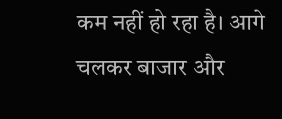कम नहीं हो रहा है। आगे चलकर बाजार और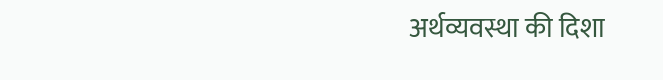अर्थव्यवस्था की दिशा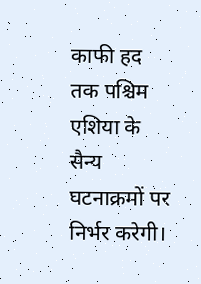काफी हद तक पश्चिम एशिया के सैन्य घटनाक्रमों पर निर्भर करेगी।